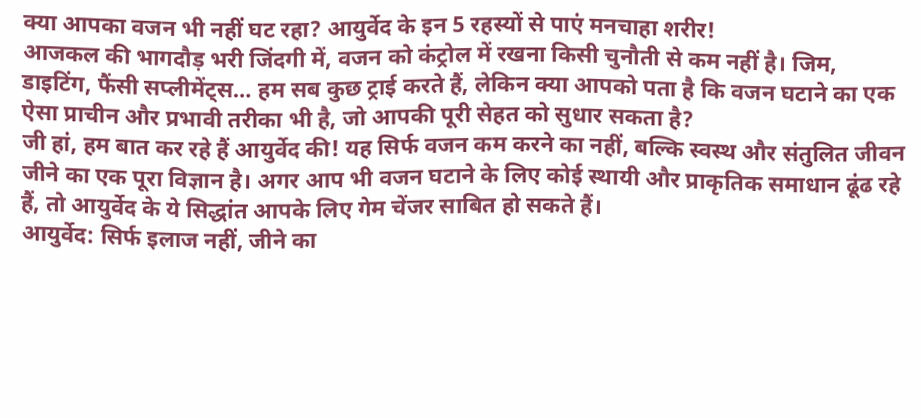क्या आपका वजन भी नहीं घट रहा? आयुर्वेद के इन 5 रहस्यों से पाएं मनचाहा शरीर!
आजकल की भागदौड़ भरी जिंदगी में, वजन को कंट्रोल में रखना किसी चुनौती से कम नहीं है। जिम, डाइटिंग, फैंसी सप्लीमेंट्स… हम सब कुछ ट्राई करते हैं, लेकिन क्या आपको पता है कि वजन घटाने का एक ऐसा प्राचीन और प्रभावी तरीका भी है, जो आपकी पूरी सेहत को सुधार सकता है?
जी हां, हम बात कर रहे हैं आयुर्वेद की! यह सिर्फ वजन कम करने का नहीं, बल्कि स्वस्थ और संतुलित जीवन जीने का एक पूरा विज्ञान है। अगर आप भी वजन घटाने के लिए कोई स्थायी और प्राकृतिक समाधान ढूंढ रहे हैं, तो आयुर्वेद के ये सिद्धांत आपके लिए गेम चेंजर साबित हो सकते हैं।
आयुर्वेद: सिर्फ इलाज नहीं, जीने का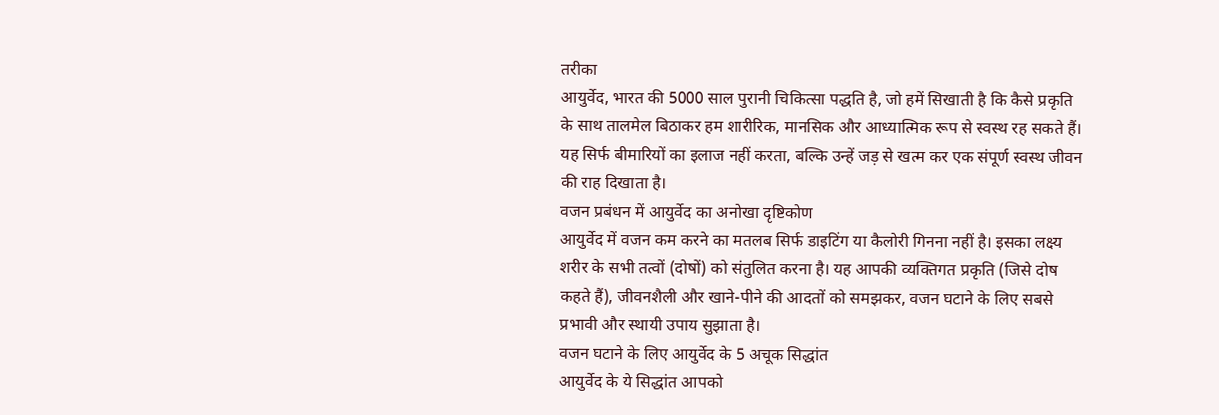तरीका
आयुर्वेद, भारत की 5000 साल पुरानी चिकित्सा पद्धति है, जो हमें सिखाती है कि कैसे प्रकृति के साथ तालमेल बिठाकर हम शारीरिक, मानसिक और आध्यात्मिक रूप से स्वस्थ रह सकते हैं। यह सिर्फ बीमारियों का इलाज नहीं करता, बल्कि उन्हें जड़ से खत्म कर एक संपूर्ण स्वस्थ जीवन की राह दिखाता है।
वजन प्रबंधन में आयुर्वेद का अनोखा दृष्टिकोण
आयुर्वेद में वजन कम करने का मतलब सिर्फ डाइटिंग या कैलोरी गिनना नहीं है। इसका लक्ष्य शरीर के सभी तत्वों (दोषों) को संतुलित करना है। यह आपकी व्यक्तिगत प्रकृति (जिसे दोष कहते हैं), जीवनशैली और खाने-पीने की आदतों को समझकर, वजन घटाने के लिए सबसे प्रभावी और स्थायी उपाय सुझाता है।
वजन घटाने के लिए आयुर्वेद के 5 अचूक सिद्धांत
आयुर्वेद के ये सिद्धांत आपको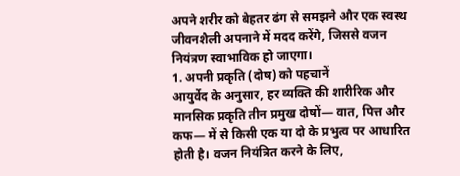अपने शरीर को बेहतर ढंग से समझने और एक स्वस्थ जीवनशैली अपनाने में मदद करेंगे, जिससे वजन नियंत्रण स्वाभाविक हो जाएगा।
1. अपनी प्रकृति (दोष) को पहचानें
आयुर्वेद के अनुसार, हर व्यक्ति की शारीरिक और मानसिक प्रकृति तीन प्रमुख दोषों— वात, पित्त और कफ— में से किसी एक या दो के प्रभुत्व पर आधारित होती है। वजन नियंत्रित करने के लिए,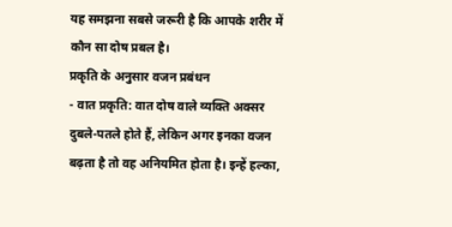यह समझना सबसे जरूरी है कि आपके शरीर में कौन सा दोष प्रबल है।
प्रकृति के अनुसार वजन प्रबंधन
- वात प्रकृति: वात दोष वाले व्यक्ति अक्सर दुबले-पतले होते हैं, लेकिन अगर इनका वजन बढ़ता है तो वह अनियमित होता है। इन्हें हल्का,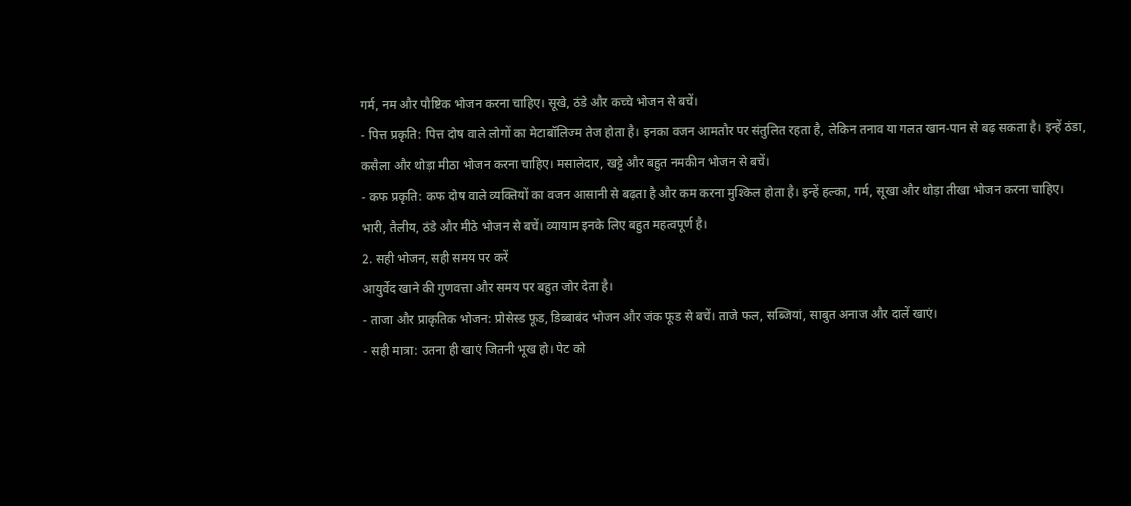गर्म, नम और पौष्टिक भोजन करना चाहिए। सूखे, ठंडे और कच्चे भोजन से बचें।
- पित्त प्रकृति: पित्त दोष वाले लोगों का मेटाबॉलिज्म तेज होता है। इनका वजन आमतौर पर संतुलित रहता है, लेकिन तनाव या गलत खान-पान से बढ़ सकता है। इन्हें ठंडा, कसैला और थोड़ा मीठा भोजन करना चाहिए। मसालेदार, खट्टे और बहुत नमकीन भोजन से बचें।
- कफ प्रकृति: कफ दोष वाले व्यक्तियों का वजन आसानी से बढ़ता है और कम करना मुश्किल होता है। इन्हें हल्का, गर्म, सूखा और थोड़ा तीखा भोजन करना चाहिए। भारी, तैलीय, ठंडे और मीठे भोजन से बचें। व्यायाम इनके लिए बहुत महत्वपूर्ण है।
2. सही भोजन, सही समय पर करें
आयुर्वेद खाने की गुणवत्ता और समय पर बहुत जोर देता है।
- ताजा और प्राकृतिक भोजन: प्रोसेस्ड फूड, डिब्बाबंद भोजन और जंक फूड से बचें। ताजे फल, सब्जियां, साबुत अनाज और दालें खाएं।
- सही मात्रा: उतना ही खाएं जितनी भूख हो। पेट को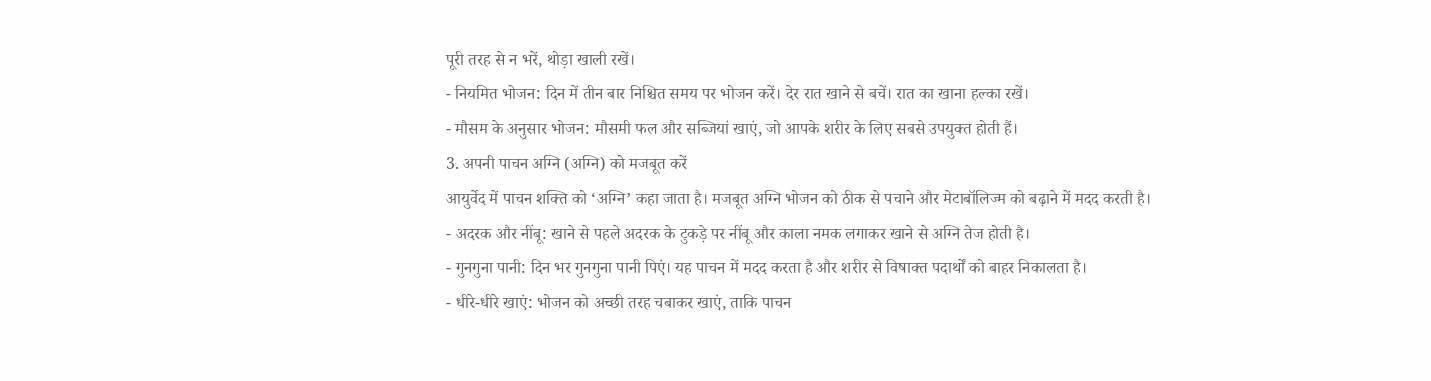पूरी तरह से न भरें, थोड़ा खाली रखें।
- नियमित भोजन: दिन में तीन बार निश्चित समय पर भोजन करें। देर रात खाने से बचें। रात का खाना हल्का रखें।
- मौसम के अनुसार भोजन: मौसमी फल और सब्जियां खाएं, जो आपके शरीर के लिए सबसे उपयुक्त होती हैं।
3. अपनी पाचन अग्नि (अग्नि) को मजबूत करें
आयुर्वेद में पाचन शक्ति को ‘अग्नि’ कहा जाता है। मजबूत अग्नि भोजन को ठीक से पचाने और मेटाबॉलिज्म को बढ़ाने में मदद करती है।
- अदरक और नींबू: खाने से पहले अदरक के टुकड़े पर नींबू और काला नमक लगाकर खाने से अग्नि तेज होती है।
- गुनगुना पानी: दिन भर गुनगुना पानी पिएं। यह पाचन में मदद करता है और शरीर से विषाक्त पदार्थों को बाहर निकालता है।
- धीरे-धीरे खाएं: भोजन को अच्छी तरह चबाकर खाएं, ताकि पाचन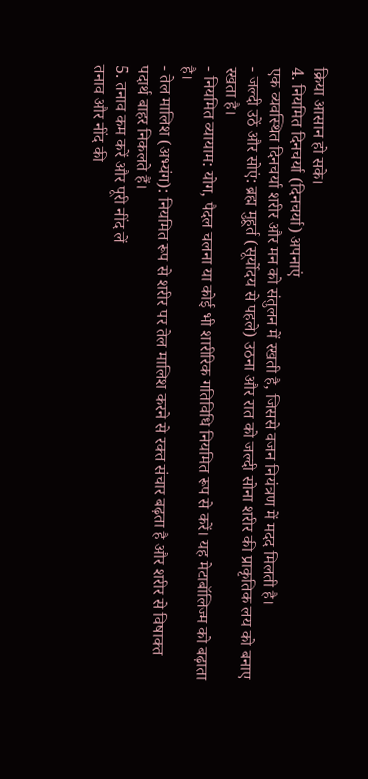क्रिया आसान हो सके।
4. नियमित दिनचर्या (दिनचर्या) अपनाएं
एक व्यवस्थित दिनचर्या शरीर और मन को संतुलन में रखती है, जिससे वजन नियंत्रण में मदद मिलती है।
- जल्दी उठें और सोएं: ब्रह्म मुहूर्त (सूर्योदय से पहले) उठना और रात को जल्दी सोना शरीर की प्राकृतिक लय को बनाए रखता है।
- नियमित व्यायाम: योग, पैदल चलना या कोई भी शारीरिक गतिविधि नियमित रूप से करें। यह मेटाबॉलिज्म को बढ़ाता है।
- तेल मालिश (अभ्यंग): नियमित रूप से शरीर पर तेल मालिश करने से रक्त संचार बढ़ता है और शरीर से विषाक्त पदार्थ बाहर निकलते हैं।
5. तनाव कम करें और पूरी नींद लें
तनाव और नींद की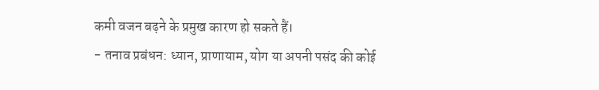कमी वजन बढ़ने के प्रमुख कारण हो सकते हैं।
- तनाव प्रबंधन: ध्यान, प्राणायाम, योग या अपनी पसंद की कोई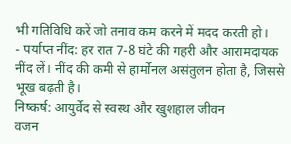भी गतिविधि करें जो तनाव कम करने में मदद करती हो।
- पर्याप्त नींद: हर रात 7-8 घंटे की गहरी और आरामदायक नींद लें। नींद की कमी से हार्मोनल असंतुलन होता है, जिससे भूख बढ़ती है।
निष्कर्ष: आयुर्वेद से स्वस्थ और खुशहाल जीवन
वजन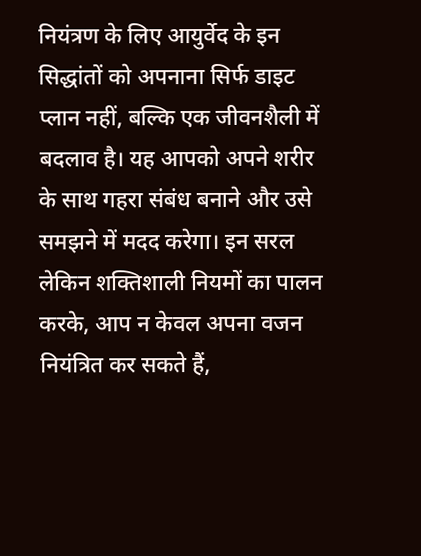नियंत्रण के लिए आयुर्वेद के इन सिद्धांतों को अपनाना सिर्फ डाइट प्लान नहीं, बल्कि एक जीवनशैली में बदलाव है। यह आपको अपने शरीर के साथ गहरा संबंध बनाने और उसे समझने में मदद करेगा। इन सरल लेकिन शक्तिशाली नियमों का पालन करके, आप न केवल अपना वजन नियंत्रित कर सकते हैं,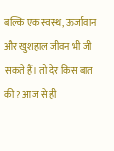बल्कि एक स्वस्थ, ऊर्जावान और खुशहाल जीवन भी जी सकते हैं। तो देर किस बात की? आज से ही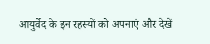आयुर्वेद के इन रहस्यों को अपनाएं और देखें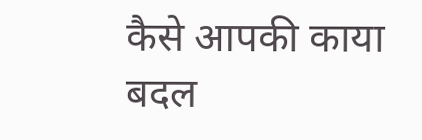कैसे आपकी काया बदल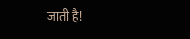जाती है!